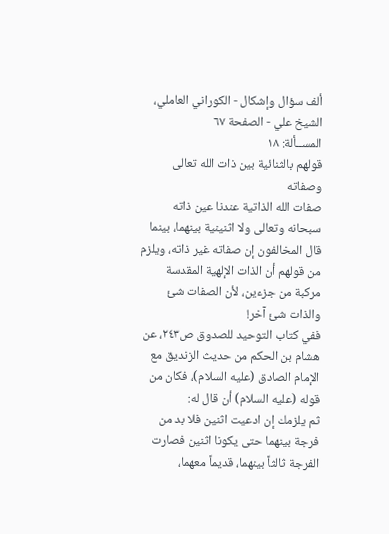ألف سؤال وإشكال - الكوراني العاملي، الشيخ علي - الصفحة ٦٧
المســألة: ١٨
قولهم بالثنائية بين ذات الله تعالى وصفاته
صفات الله الذاتية عندنا عين ذاته سبحانه وتعالى ولا اثنينية بينهما، بينما قال المخالفون إن صفاته غير ذاته، ويلزم من قولهم أن الذات الإلهية المقدسة مركبة من جزءين، لأن الصفات شئ والذات شئ آخر!
ففي كتاب التوحيد للصدوق ص٢٤٣، عن هشام بن الحكم من حديث الزنديق مع الإمام الصادق (عليه السلام)، فكان من قوله (عليه السلام) أن قال له:
ثم يلزمك إن ادعيت اثنين فلا بد من فرجة بينهما حتى يكونا اثنين فصارت الفرجة ثالثاً بينهما، قديماً معهما،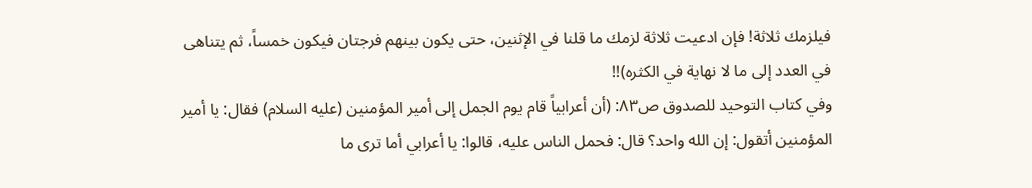فيلزمك ثلاثة! فإن ادعيت ثلاثة لزمك ما قلنا في الإثنين، حتى يكون بينهم فرجتان فيكون خمساً، ثم يتناهى في العدد إلى ما لا نهاية في الكثره)!!
وفي كتاب التوحيد للصدوق ص٨٣: (أن أعرابياً قام يوم الجمل إلى أمير المؤمنين (عليه السلام) فقال: يا أمير المؤمنين أتقول: إن الله واحد؟ قال: فحمل الناس عليه، قالوا: يا أعرابي أما ترى ما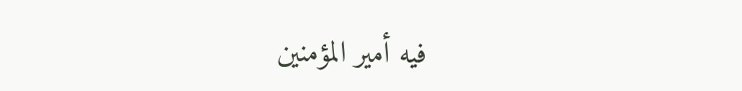فيه أمير المؤمنين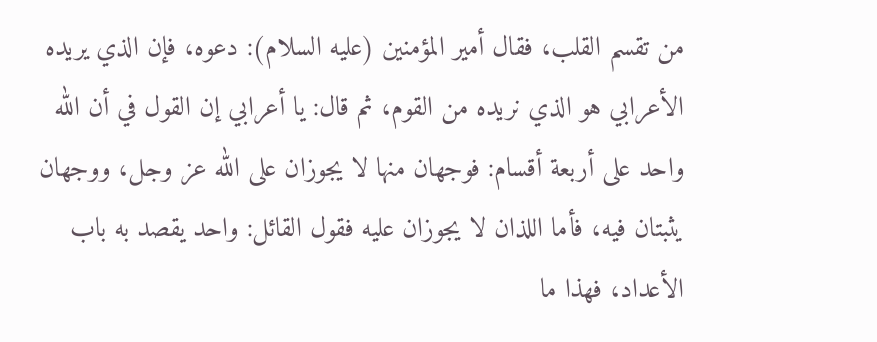من تقسم القلب، فقال أمير المؤمنين (عليه السلام): دعوه، فإن الذي يريده الأعرابي هو الذي نريده من القوم، ثم قال: يا أعرابي إن القول في أن الله واحد على أربعة أقسام: فوجهان منها لا يجوزان على الله عز وجل، ووجهان يثبتان فيه، فأما اللذان لا يجوزان عليه فقول القائل: واحد يقصد به باب الأعداد، فهذا ما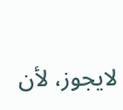لايجوز، لأن